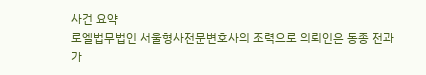사건 요약
로엘법무법인 서울형사전문변호사의 조력으로 의뢰인은 동종 전과가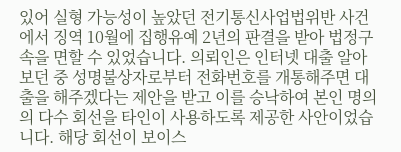있어 실형 가능성이 높았던 전기통신사업법위반 사건에서 징역 10월에 집행유예 2년의 판결을 받아 법정구속을 면할 수 있었습니다. 의뢰인은 인터넷 대출 알아보던 중 성명불상자로부터 전화번호를 개통해주면 대출을 해주겠다는 제안을 받고 이를 승낙하여 본인 명의의 다수 회선을 타인이 사용하도록 제공한 사안이었습니다. 해당 회선이 보이스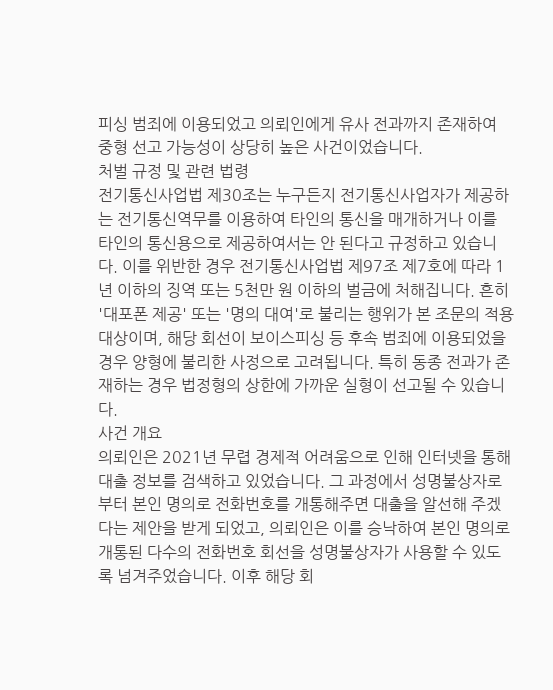피싱 범죄에 이용되었고 의뢰인에게 유사 전과까지 존재하여 중형 선고 가능성이 상당히 높은 사건이었습니다.
처벌 규정 및 관련 법령
전기통신사업법 제30조는 누구든지 전기통신사업자가 제공하는 전기통신역무를 이용하여 타인의 통신을 매개하거나 이를 타인의 통신용으로 제공하여서는 안 된다고 규정하고 있습니다. 이를 위반한 경우 전기통신사업법 제97조 제7호에 따라 1년 이하의 징역 또는 5천만 원 이하의 벌금에 처해집니다. 흔히 '대포폰 제공' 또는 '명의 대여'로 불리는 행위가 본 조문의 적용 대상이며, 해당 회선이 보이스피싱 등 후속 범죄에 이용되었을 경우 양형에 불리한 사정으로 고려됩니다. 특히 동종 전과가 존재하는 경우 법정형의 상한에 가까운 실형이 선고될 수 있습니다.
사건 개요
의뢰인은 2021년 무렵 경제적 어려움으로 인해 인터넷을 통해 대출 정보를 검색하고 있었습니다. 그 과정에서 성명불상자로부터 본인 명의로 전화번호를 개통해주면 대출을 알선해 주겠다는 제안을 받게 되었고, 의뢰인은 이를 승낙하여 본인 명의로 개통된 다수의 전화번호 회선을 성명불상자가 사용할 수 있도록 넘겨주었습니다. 이후 해당 회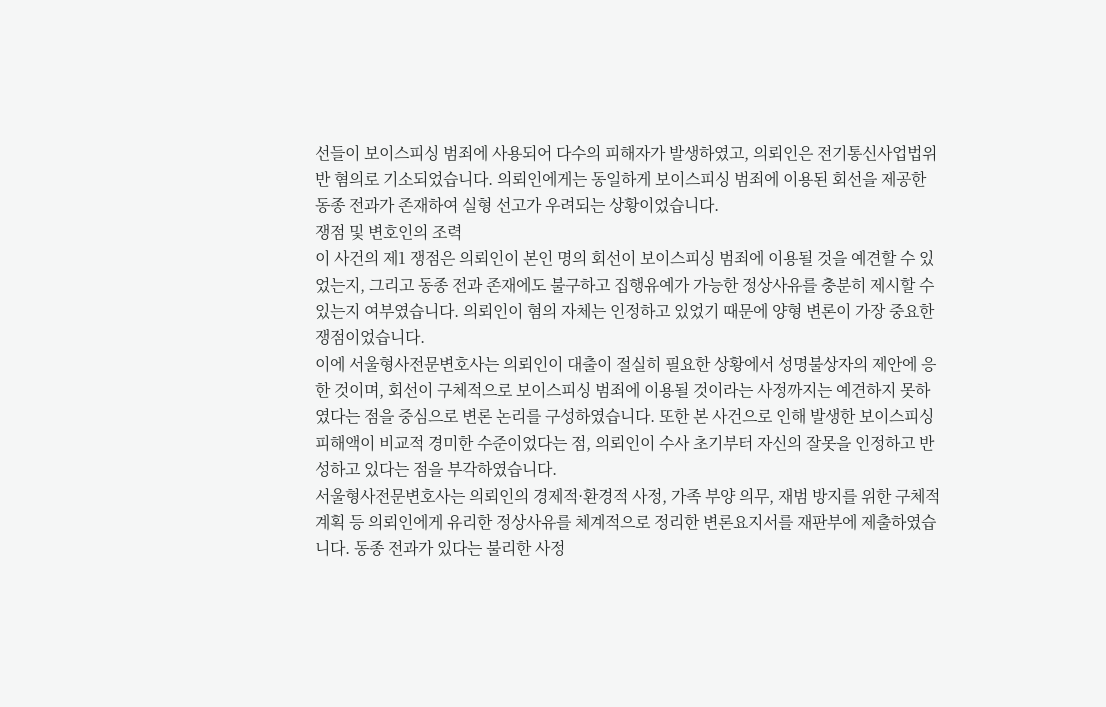선들이 보이스피싱 범죄에 사용되어 다수의 피해자가 발생하였고, 의뢰인은 전기통신사업법위반 혐의로 기소되었습니다. 의뢰인에게는 동일하게 보이스피싱 범죄에 이용된 회선을 제공한 동종 전과가 존재하여 실형 선고가 우려되는 상황이었습니다.
쟁점 및 변호인의 조력
이 사건의 제1 쟁점은 의뢰인이 본인 명의 회선이 보이스피싱 범죄에 이용될 것을 예견할 수 있었는지, 그리고 동종 전과 존재에도 불구하고 집행유예가 가능한 정상사유를 충분히 제시할 수 있는지 여부였습니다. 의뢰인이 혐의 자체는 인정하고 있었기 때문에 양형 변론이 가장 중요한 쟁점이었습니다.
이에 서울형사전문변호사는 의뢰인이 대출이 절실히 필요한 상황에서 성명불상자의 제안에 응한 것이며, 회선이 구체적으로 보이스피싱 범죄에 이용될 것이라는 사정까지는 예견하지 못하였다는 점을 중심으로 변론 논리를 구성하였습니다. 또한 본 사건으로 인해 발생한 보이스피싱 피해액이 비교적 경미한 수준이었다는 점, 의뢰인이 수사 초기부터 자신의 잘못을 인정하고 반성하고 있다는 점을 부각하였습니다.
서울형사전문변호사는 의뢰인의 경제적·환경적 사정, 가족 부양 의무, 재범 방지를 위한 구체적 계획 등 의뢰인에게 유리한 정상사유를 체계적으로 정리한 변론요지서를 재판부에 제출하였습니다. 동종 전과가 있다는 불리한 사정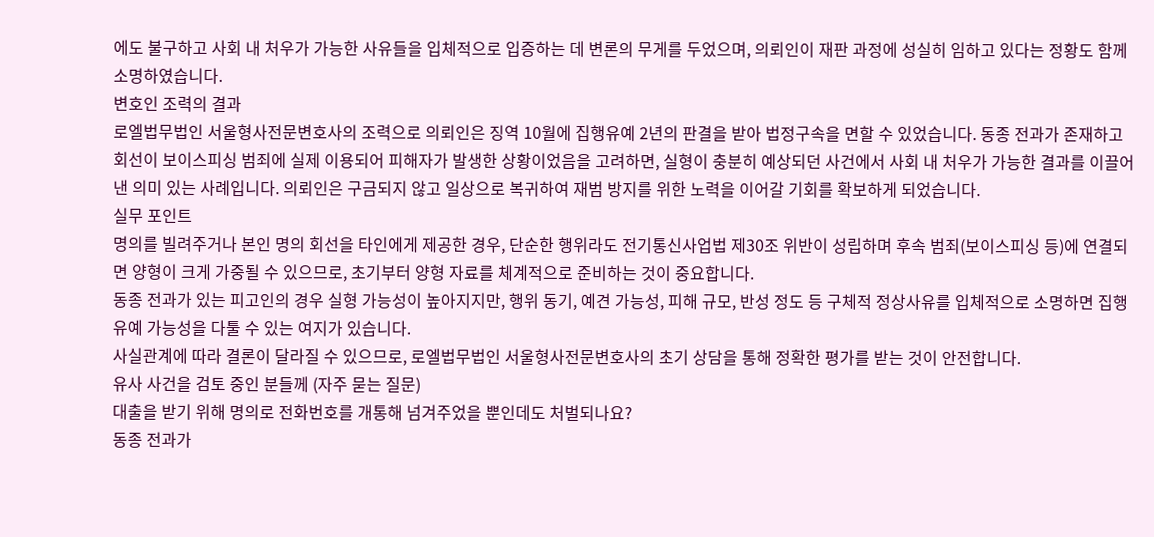에도 불구하고 사회 내 처우가 가능한 사유들을 입체적으로 입증하는 데 변론의 무게를 두었으며, 의뢰인이 재판 과정에 성실히 임하고 있다는 정황도 함께 소명하였습니다.
변호인 조력의 결과
로엘법무법인 서울형사전문변호사의 조력으로 의뢰인은 징역 10월에 집행유예 2년의 판결을 받아 법정구속을 면할 수 있었습니다. 동종 전과가 존재하고 회선이 보이스피싱 범죄에 실제 이용되어 피해자가 발생한 상황이었음을 고려하면, 실형이 충분히 예상되던 사건에서 사회 내 처우가 가능한 결과를 이끌어낸 의미 있는 사례입니다. 의뢰인은 구금되지 않고 일상으로 복귀하여 재범 방지를 위한 노력을 이어갈 기회를 확보하게 되었습니다.
실무 포인트
명의를 빌려주거나 본인 명의 회선을 타인에게 제공한 경우, 단순한 행위라도 전기통신사업법 제30조 위반이 성립하며 후속 범죄(보이스피싱 등)에 연결되면 양형이 크게 가중될 수 있으므로, 초기부터 양형 자료를 체계적으로 준비하는 것이 중요합니다.
동종 전과가 있는 피고인의 경우 실형 가능성이 높아지지만, 행위 동기, 예견 가능성, 피해 규모, 반성 정도 등 구체적 정상사유를 입체적으로 소명하면 집행유예 가능성을 다툴 수 있는 여지가 있습니다.
사실관계에 따라 결론이 달라질 수 있으므로, 로엘법무법인 서울형사전문변호사의 초기 상담을 통해 정확한 평가를 받는 것이 안전합니다.
유사 사건을 검토 중인 분들께 (자주 묻는 질문)
대출을 받기 위해 명의로 전화번호를 개통해 넘겨주었을 뿐인데도 처벌되나요?
동종 전과가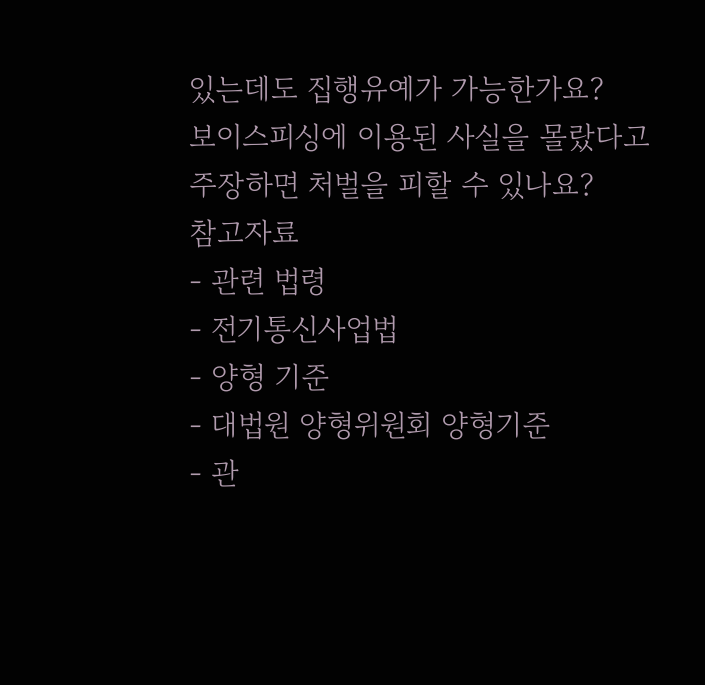있는데도 집행유예가 가능한가요?
보이스피싱에 이용된 사실을 몰랐다고 주장하면 처벌을 피할 수 있나요?
참고자료
- 관련 법령
- 전기통신사업법
- 양형 기준
- 대법원 양형위원회 양형기준
- 관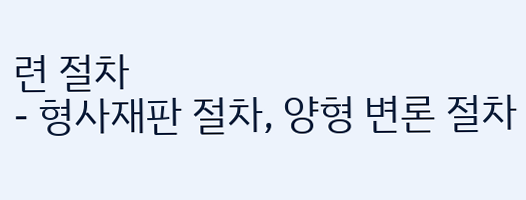련 절차
- 형사재판 절차, 양형 변론 절차